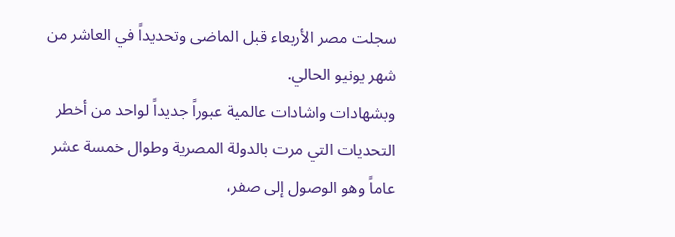سجلت مصر الأربعاء قبل الماضى وتحديداً في العاشر من شهر يونيو الحالي.
وبشهادات واشادات عالمية عبوراً جديداً لواحد من أخطر التحديات التي مرت بالدولة المصرية وطوال خمسة عشر عاماً وهو الوصول إلى صفر،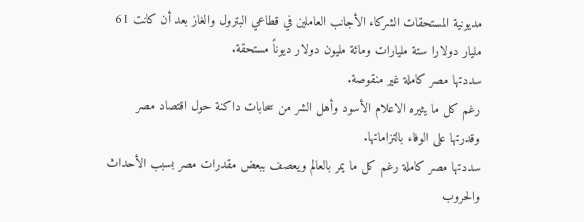مديونية المستحقات الشركاء الأجانب العاملين في قطاعي البترول والغاز بعد أن كانت 61 مليار دولارا ستة مليارات ومائة مليون دولار ديوناً مستحقة.
سددتها مصر كاملة غير منقوصة.
رغم كل ما يثيره الاعلام الأسود وأهل الشر من سحابات داكنة حول اقتصاد مصر وقدرتها على الوفاء بالتزاماتها.
سددتها مصر كاملة رغم كل ما يمر بالعالم ويعصف ببعض مقدرات مصر بسبب الأحداث والحروب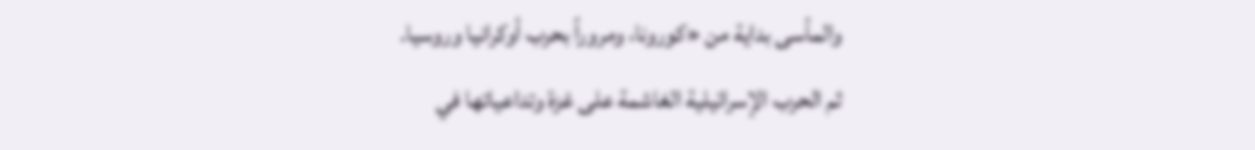والمأسى بداية من «كورونا، ومروراً بحرب أوكرانيا وروسيا.
ثم الحرب الإسرائيلية الغاشمة على غزة وتداعياتها في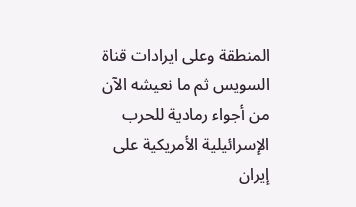المنطقة وعلى ايرادات قناة السويس ثم ما نعيشه الآن من أجواء رمادية للحرب الإسرائيلية الأمريكية على إيران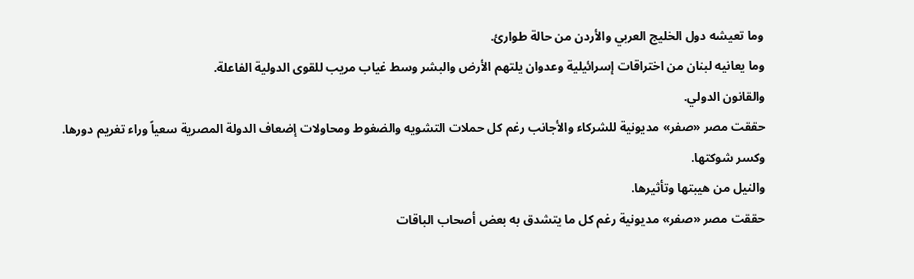وما تعيشه دول الخليج العربي والأردن من حالة طوارئ.
وما يعانيه لبنان من اختراقات إسرائيلية وعدوان يلتهم الأرض والبشر وسط غياب مريب للقوى الدولية الفاعلة.
والقانون الدولي.
حققت مصر «صفر» مديونية للشركاء والأجانب رغم كل حملات التشويه والضغوط ومحاولات إضعاف الدولة المصرية سعياً وراء تغريم دورها.
وكسر شوكتها.
والنيل من هيبتها وتأثيرها.
حققت مصر «صفر» مديونية رغم كل ما يتشدق به بعض أصحاب الباقات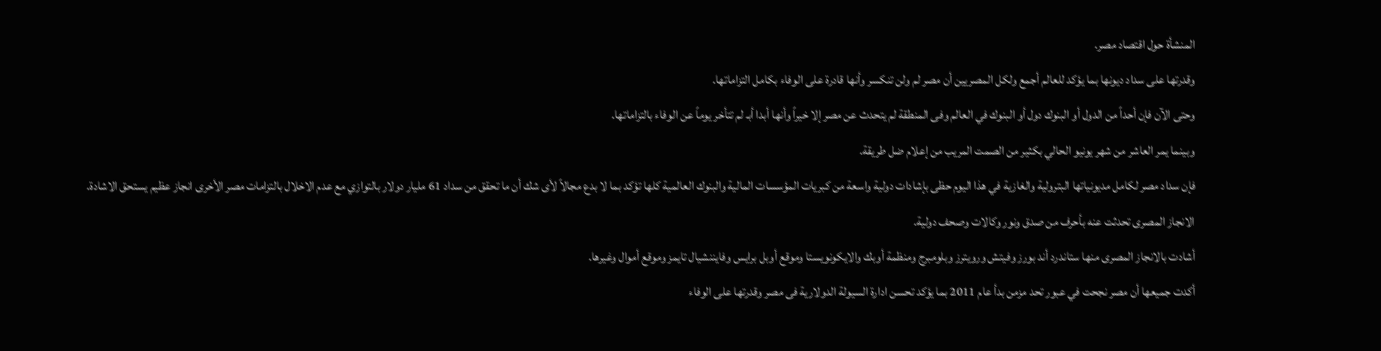المنشأة حول اقتصاد مصر.
وقدرتها على سداد ديونها بما يؤكد للعالم أجمع ولكل المصريين أن مصر لم ولن تنكسر وأنها قادرة على الوفاء بكامل التزاماتها.
وحتى الآن فإن أحداً من الدول أو البنوك دول أو البنوك في العالم وفى المنطقة لم يتحدث عن مصر إلا خيراً وأنها أبدا أبـ لم تتأخر يوماً عن الوفاء بالتزاماتها.
وبينما يمر العاشر من شهر يونيو الحالي بكثير من الصمت المريب من إعلام ضل طريقة.
فإن سداد مصر لكامل مديونياتها البترولية والغازية في هذا اليوم حظى بإشادات دولية واسعة من كبريات المؤسسات المالية والبنوك العالمية كلها تؤكد بما لا بدع مجالاً لأى شك أن ما تحقق من سداد 61 مليار دولار بالتوازي مع عدم الاخلال بالتزامات مصر الأخرى انجاز عظيم يستحق الاشادة.
الانجاز المصرى تحدثت عنه بأحرف من صدق ونور وكالات وصحف دولية.
أشادت بالانجاز المصرى منها ستاندرد أند بورز وفيتش ورويترز وبلومبرج ومنظمة أوبك والايكونويستا وموقع أوبل برايس وفايننشيال تايمز وموقع أموال وغيرها.
أكدت جميعها أن مصر نجحت في عبور تحد مزمن بدأ عام 2011 بما يؤكد تحسن ادارة السيولة الدولارية فى مصر وقدرتها على الوفاء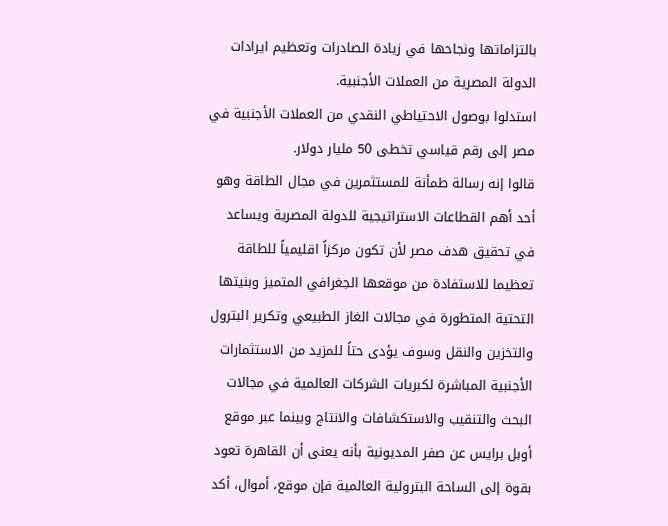بالتزاماتها ونجاحها في زيادة الصادرات وتعظيم ايرادات الدولة المصرية من العملات الأجنبية.
استدلوا بوصول الاحتياطي النقدي من العملات الأجنبية في مصر إلى رقم قياسي تخطى 50 مليار دولار.
قالوا إنه رسالة طمأنة للمستثمرين في مجال الطاقة وهو أحد أهم القطاعات الاستراتيجية للدولة المصرية ويساعد في تحقيق هدف مصر لأن تكون مركزاً اقليمياً للطاقة تعظيما للاستفادة من موقعها الجغرافي المتميز وبنيتها التحتية المتطورة في مجالات الغاز الطبيعي وتكرير البترول والتخزين والنقل وسوف يؤدى حتاً للمزيد من الاستثمارات الأجنبية المباشرة لكبريات الشركات العالمية في مجالات البحث والتنقيب والاستكشافات والانتاج وبينما عبر موقع أوبل برايس عن صفر المديونية بأنه يعنى أن القاهرة تعود بقوة إلى الساحة البترولية العالمية فإن موقع، أموال، أكد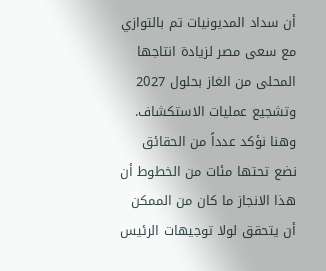أن سداد المديونيات تم بالتوازي مع سعى مصر لزيادة انتاجها المحلى من الغاز بحلول 2027 وتشجيع عمليات الاستكشاف.
وهنا نؤكد عدداً من الحقائق نضع تحتها مئات من الخطوط أن هذا الانجاز ما كان من الممكن أن يتحقق لولا توجيهات الرئيس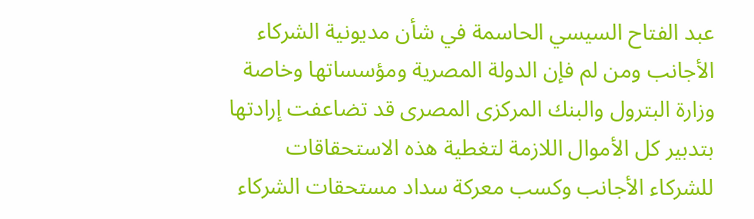عبد الفتاح السيسي الحاسمة في شأن مديونية الشركاء الأجانب ومن لم فإن الدولة المصرية ومؤسساتها وخاصة وزارة البترول والبنك المركزى المصرى قد تضاعفت إرادتها بتدبير كل الأموال اللازمة لتغطية هذه الاستحقاقات للشركاء الأجانب وكسب معركة سداد مستحقات الشركاء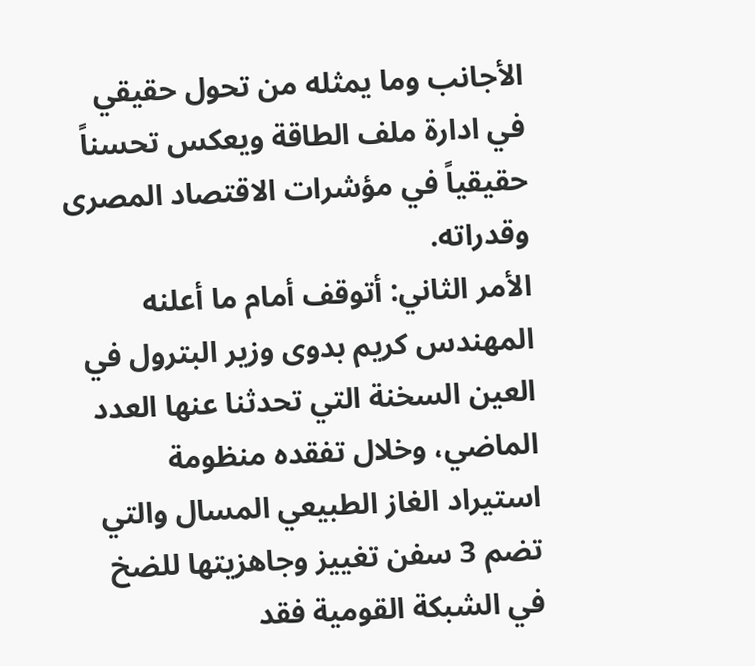الأجانب وما يمثله من تحول حقيقي في ادارة ملف الطاقة ويعكس تحسناً حقيقياً في مؤشرات الاقتصاد المصرى وقدراته.
الأمر الثاني: أتوقف أمام ما أعلنه المهندس كريم بدوى وزير البترول في العين السخنة التي تحدثنا عنها العدد الماضي، وخلال تفقده منظومة استيراد الغاز الطبيعي المسال والتي تضم 3 سفن تغييز وجاهزيتها للضخ في الشبكة القومية فقد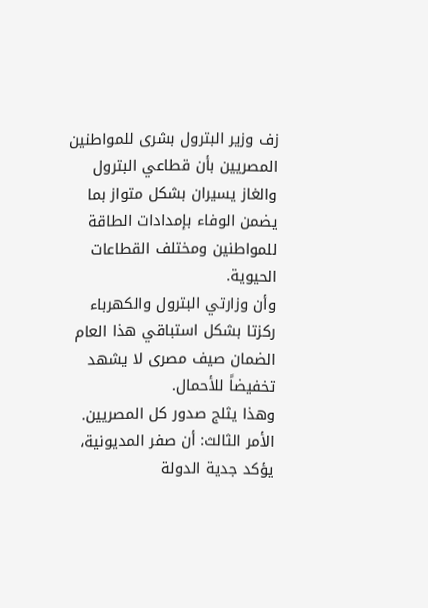زف وزير البترول بشرى للمواطنين المصريين بأن قطاعي البترول والغاز يسيران بشكل متواز بما يضمن الوفاء بإمدادات الطاقة للمواطنين ومختلف القطاعات الحيوية.
وأن وزارتي البترول والكهرباء ركزتا بشكل استباقي هذا العام الضمان صيف مصرى لا يشهد تخفيضاً للأحمال.
وهذا يثلج صدور كل المصريين.
الأمر الثالث: أن صفر المديونية، يؤكد جدية الدولة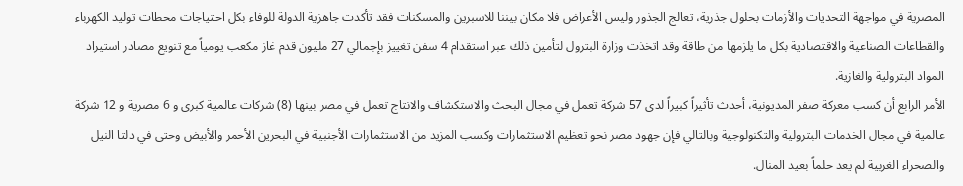المصرية في مواجهة التحديات والأزمات بحلول جذرية، تعالج الجذور وليس الأعراض فلا مكان بيننا للاسبرين والمسكنات فقد تأكدت جاهزية الدولة للوفاء بكل احتياجات محطات توليد الكهرباء والقطاعات الصناعية والاقتصادية بكل ما يلزمها من طاقة وقد اتخذت وزارة البترول لتأمين ذلك عبر استقدام 4 سفن تغييز بإجمالي 27 مليون قدم غاز مكعب يومياً مع تنويع مصادر استيراد المواد البترولية والغازية.
الأمر الرابع أن كسب معركة صفر المديونية، أحدث تأثيراً كبيراً لدى 57 شركة تعمل في مجال البحث والاستكشاف والانتاج تعمل في مصر بينها (8) شركات عالمية كبرى و 6 مصرية و 12 شركة عالمية في مجال الخدمات البترولية والتكنولوجية وبالتالي فإن جهود مصر نحو تعظيم الاستثمارات وكسب المزيد من الاستثمارات الأجنبية في البحرين الأحمر والأبيض وحتى في دلتا النيل والصحراء الغربية لم يعد حلماً بعيد المنال.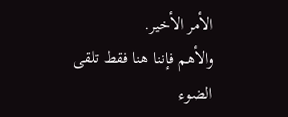الأمر الأخير.
والأهم فإننا هنا فقط تلقى الضوء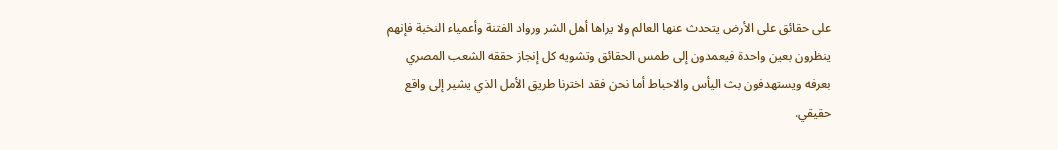على حقائق على الأرض يتحدث عنها العالم ولا يراها أهل الشر ورواد الفتنة وأعمياء النخبة فإنهم ينظرون بعين واحدة فيعمدون إلى طمس الحقائق وتشويه كل إنجاز حققه الشعب المصري بعرفه ويستهدفون بث اليأس والاحباط أما نحن فقد اخترنا طريق الأمل الذي يشير إلى واقع حقيقي.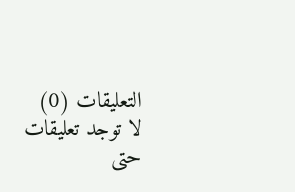التعليقات (0)
لا توجد تعليقات حتى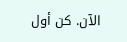الآن. كن أول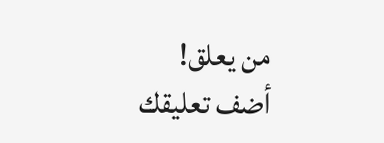من يعلق!
أضف تعليقك